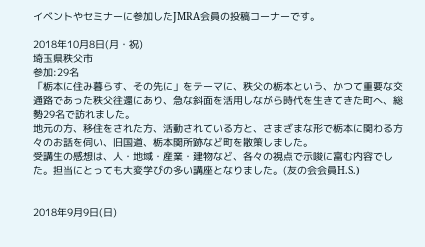イベントやセミナーに参加したJMRA会員の投稿コーナーです。

2018年10月8日(月・祝)
埼玉県秩父市
参加:29名
「栃本に住み暮らす、その先に」をテーマに、秩父の栃本という、かつて重要な交通路であった秩父往還にあり、急な斜面を活用しながら時代を生きてきた町へ、総勢29名で訪れました。
地元の方、移住をされた方、活動されている方と、さまざまな形で栃本に関わる方々のお話を伺い、旧国道、栃本関所跡など町を散策しました。
受講生の感想は、人・地域・産業・建物など、各々の視点で示唆に富む内容でした。担当にとっても大変学びの多い講座となりました。(友の会会員H.S.)


2018年9月9日(日)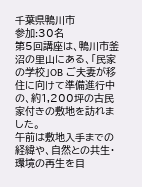千葉県鴨川市
参加:30名
第5回講座は、鴨川市釜沼の里山にある、「民家の学校」OB ご夫妻が移住に向けて準備進行中の、約1,200坪の古民家付きの敷地を訪れました。
午前は敷地入手までの経緯や、自然との共生・環境の再生を目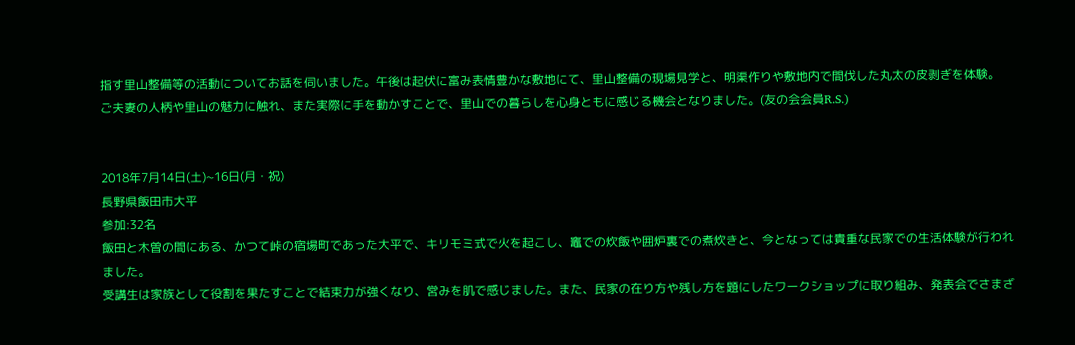指す里山整備等の活動についてお話を伺いました。午後は起伏に富み表情豊かな敷地にて、里山整備の現場見学と、明渠作りや敷地内で間伐した丸太の皮剥ぎを体験。
ご夫妻の人柄や里山の魅力に触れ、また実際に手を動かすことで、里山での暮らしを心身ともに感じる機会となりました。(友の会会員R.S.)


2018年7月14日(土)~16日(月・祝)
長野県飯田市大平
参加:32名
飯田と木曽の間にある、かつて峠の宿場町であった大平で、キリモミ式で火を起こし、竈での炊飯や囲炉裏での煮炊きと、今となっては貴重な民家での生活体験が行われました。
受講生は家族として役割を果たすことで結束力が強くなり、営みを肌で感じました。また、民家の在り方や残し方を題にしたワークショップに取り組み、発表会でさまざ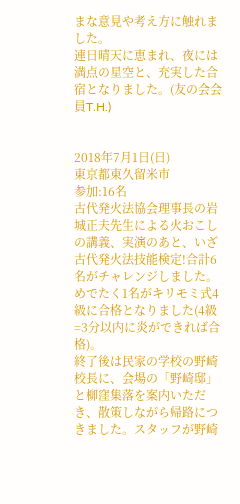まな意見や考え方に触れました。
連日晴天に恵まれ、夜には満点の星空と、充実した合宿となりました。(友の会会員T.H.)


2018年7月1日(日)
東京都東久留米市
参加:16名
古代発火法協会理事長の岩城正夫先生による火おこしの講義、実演のあと、いざ古代発火法技能検定!合計6名がチャレンジしました。めでたく1名がキリモミ式4級に合格となりました(4級=3分以内に炎ができれば合格)。
終了後は民家の学校の野崎校長に、会場の「野崎邸」と柳窪集落を案内いただき、散策しながら帰路につきました。スタッフが野崎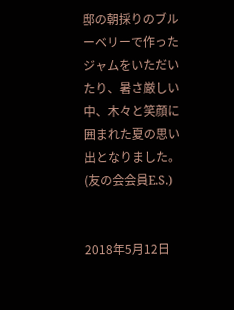邸の朝採りのブルーベリーで作ったジャムをいただいたり、暑さ厳しい中、木々と笑顔に囲まれた夏の思い出となりました。(友の会会員E.S.)


2018年5月12日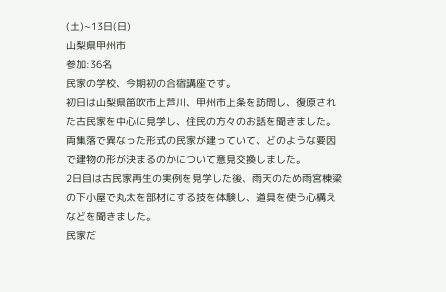(土)~13日(日)
山梨県甲州市
参加:36名
民家の学校、今期初の合宿講座です。
初日は山梨県笛吹市上芦川、甲州市上条を訪問し、復原された古民家を中心に見学し、住民の方々のお話を聞きました。両集落で異なった形式の民家が建っていて、どのような要因で建物の形が決まるのかについて意見交換しました。
2日目は古民家再生の実例を見学した後、雨天のため雨宮棟梁の下小屋で丸太を部材にする技を体験し、道具を使う心構えなどを聞きました。
民家だ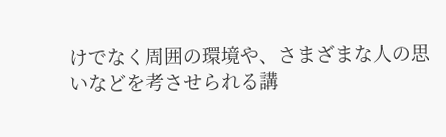けでなく周囲の環境や、さまざまな人の思いなどを考させられる講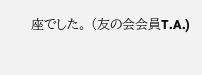座でした。 (友の会会員T.A.)